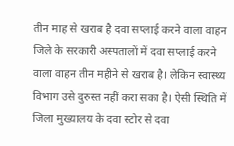तीन माह से खराब है दवा सप्लाई करने वाला वाहन
जिले के सरकारी अस्पतालों में दवा सप्लाई करने वाला वाहन तीन महीने से खराब है। लेकिन स्वास्थ्य विभाग उसे दुरुस्त नहीं करा सका है। ऐसी स्थिति में जिला मुख्यालय के दवा स्टोर से दवा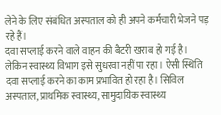लेने के लिए संबंधित अस्पताल को ही अपने कर्मचारी भेजने पड़ रहे हैं।
दवा सप्लाई करने वाले वाहन की बैटरी खराब हो गई है। लेकिन स्वास्थ्य विभाग इसे सुधरवा नहीं पा रहा। ऐसी स्थिति दवा सप्लाई करने का काम प्रभावित हो रहा है। सिविल अस्पताल, प्राथमिक स्वास्थ्य, सामुदायिक स्वास्थ्य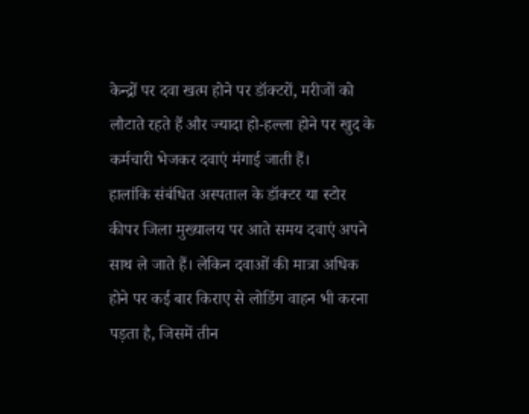केन्द्रों पर दवा खत्म होने पर डॉक्टरों, मरीजों को लौटाते रहते हैं और ज्यादा हो-हल्ला होने पर खुद के कर्मचारी भेजकर दवाएं मंगाई जाती हैं।
हालांकि संबंधित अस्पताल के डॉक्टर या स्टोर कीपर जिला मुख्यालय पर आते समय दवाएं अपने साथ ले जाते हैं। लेकिन दवाओं की मात्रा अधिक होने पर कई बार किराए से लोडिंग वाहन भी करना पड़ता है, जिसमें तीन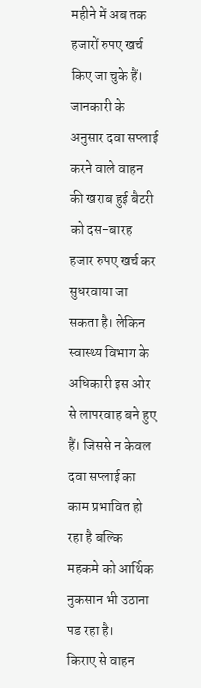महीने में अब तक हजारों रुपए खर्च किए जा चुके हैं। जानकारी के अनुसार दवा सप्लाई करने वाले वाहन की खराब हुई बैटरी को दस-बारह हजार रुपए खर्च कर सुधरवाया जा सकता है। लेकिन स्वास्थ्य विभाग के अधिकारी इस ओर से लापरवाह बने हुए हैं। जिससे न केवल दवा सप्लाई का काम प्रभावित हो रहा है बल्कि महकमे को आर्थिक नुकसान भी उठाना पड रहा है।
किराए से वाहन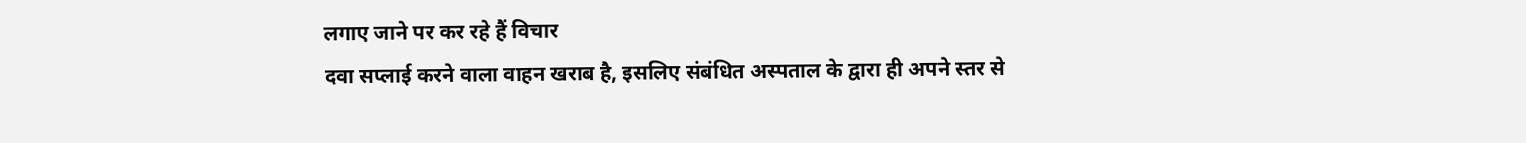लगाए जाने पर कर रहे हैं विचार
दवा सप्लाई करने वाला वाहन खराब है, इसलिए संबंधित अस्पताल के द्वारा ही अपने स्तर से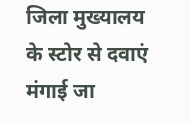जिला मुख्यालय के स्टोर से दवाएं मंगाई जा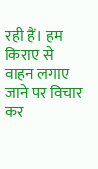रही हैं। हम किराए से वाहन लगाए जाने पर विचार कर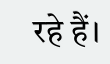रहे हैं।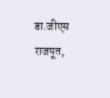डा.जीएस राजपूत,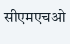सीएमएचओ